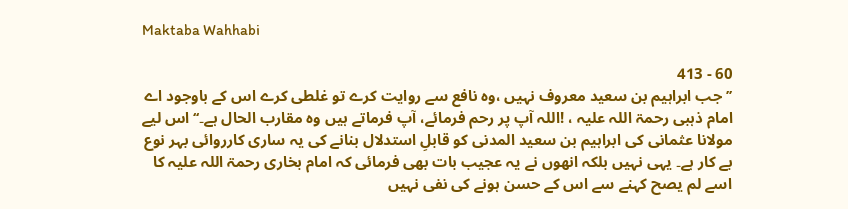Maktaba Wahhabi

60 - 413
’’جب ابراہیم بن سعید معروف نہیں ،وہ نافع سے روایت کرے تو غلطی کرے اس کے باوجود اے امام ذہبی رحمۃ اللہ علیہ ، !اللہ آپ پر رحم فرمائے، آپ فرماتے ہیں وہ مقارب الحال ہے۔‘‘ اس لیے مولانا عثمانی کی ابراہیم بن سعید المدنی کو قابلِ استدلال بنانے کی یہ ساری کارروائی بہر نوع بے کار ہے۔ یہی نہیں بلکہ انھوں نے یہ عجیب بات بھی فرمائی کہ امام بخاری رحمۃ اللہ علیہ کا اسے لم یصح کہنے سے اس کے حسن ہونے کی نفی نہیں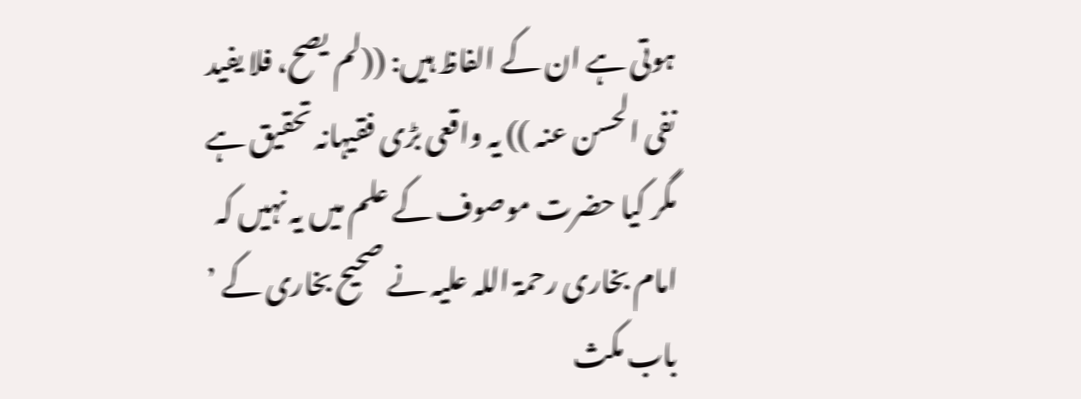ہوتی ہے ان کے الفاظ ہیں: ((لم یصح، فلا یفید نفی الحسن عنہ )) یہ واقعی بڑی فقیہانہ تحقیق ہے مگر کیا حضرت موصوف کے علم میں یہ نہیں کہ امام بخاری رحمۃ اللہ علیہ نے صحیح بخاری کے ’ باب مکث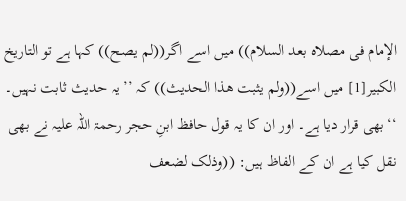الإمام فی مصلاہ بعد السلام)) میں اسے اگر((لم یصح)) کہا ہے تو التاریخ الکبیر[1] میں اسے((ولم یثبت ھذا الحدیث)) کہ ’’یہ حدیث ثابت نہیں۔ ‘‘بھی قرار دیا ہے۔ اور ان کا یہ قول حافظ ابنِ حجر رحمۃ اللہ علیہ نے بھی نقل کیا ہے ان کے الفاظ ہیں: ((وذلک لضعف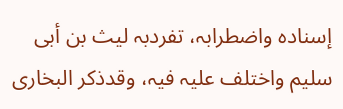إسنادہ واضطرابہ، تفردبہ لیث بن أبی سلیم واختلف علیہ فیہ، وقدذکر البخاری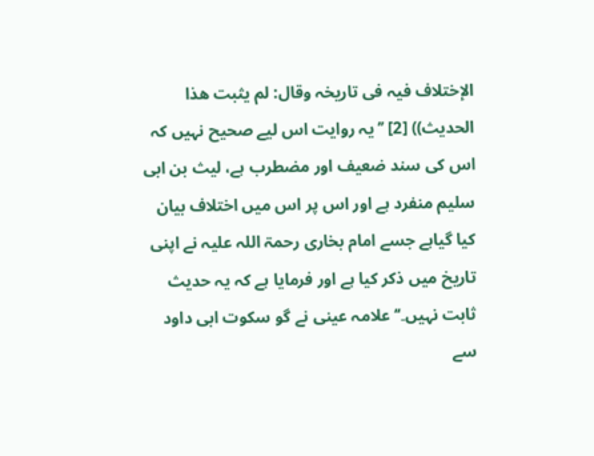الإختلاف فیہ فی تاریخہ وقال: لم یثبت ھذا الحدیث)) [2] ’’یہ روایت اس لیے صحیح نہیں کہ اس کی سند ضعیف اور مضطرب ہے، لیث بن ابی سلیم منفرد ہے اور اس پر اس میں اختلاف بیان کیا گیاہے جسے امام بخاری رحمۃ اللہ علیہ نے اپنی تاریخ میں ذکر کیا ہے اور فرمایا ہے کہ یہ حدیث ثابت نہیں۔‘‘ علامہ عینی نے گو سکوت ابی داود سے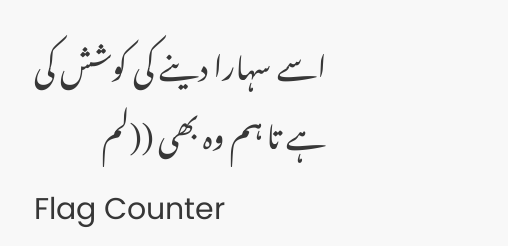اسے سہارا دینے کی کوشش کی ہے تا ہم وہ بھی ((لم
Flag Counter